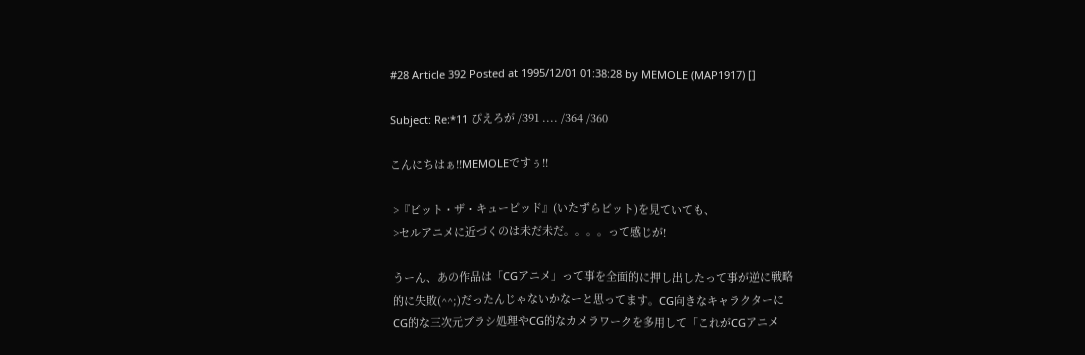#28 Article 392 Posted at 1995/12/01 01:38:28 by MEMOLE (MAP1917) []

Subject: Re:*11 ぴえろが /391 .... /364 /360

こんにちはぁ!!MEMOLEですぅ!!

 >『ビット・ザ・キューピッド』(いたずらビット)を見ていても、
 >セルアニメに近づくのは未だ未だ。。。。って感じが!

 うーん、あの作品は「CGアニメ」って事を全面的に押し出したって事が逆に戦略
 的に失敗(^^;)だったんじゃないかなーと思ってます。CG向きなキャラクターに
 CG的な三次元ブラシ処理やCG的なカメラワークを多用して「これがCGアニメ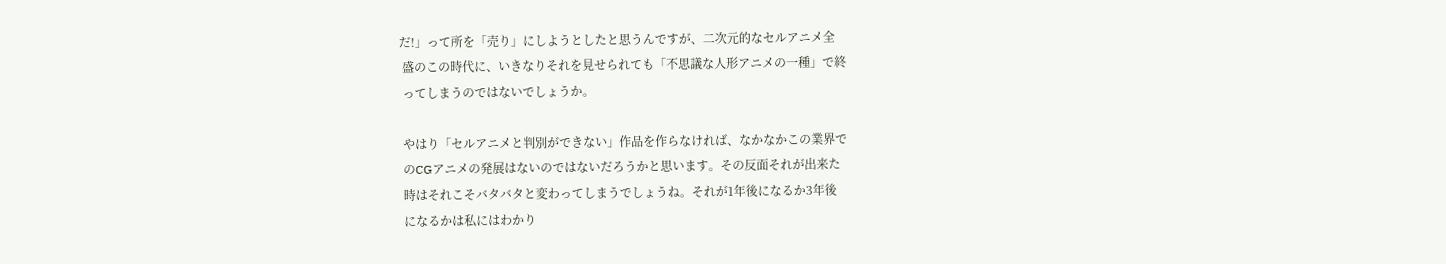だ!」って所を「売り」にしようとしたと思うんですが、二次元的なセルアニメ全
 盛のこの時代に、いきなりそれを見せられても「不思議な人形アニメの一種」で終
 ってしまうのではないでしょうか。

 やはり「セルアニメと判別ができない」作品を作らなければ、なかなかこの業界で
 のCGアニメの発展はないのではないだろうかと思います。その反面それが出来た
 時はそれこそバタバタと変わってしまうでしょうね。それが1年後になるか3年後
 になるかは私にはわかり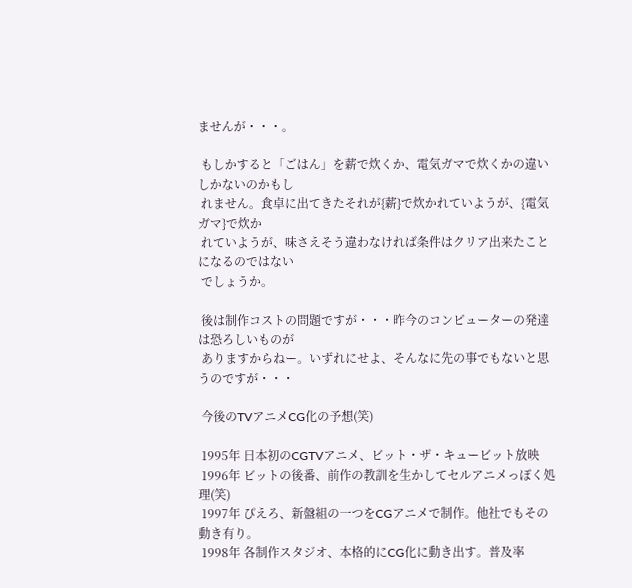ませんが・・・。

 もしかすると「ごはん」を薪で炊くか、電気ガマで炊くかの違いしかないのかもし
 れません。食卓に出てきたそれが{薪}で炊かれていようが、{電気ガマ}で炊か
 れていようが、味さえそう違わなければ条件はクリア出来たことになるのではない
 でしょうか。

 後は制作コストの問題ですが・・・昨今のコンピューターの発達は恐ろしいものが
 ありますからねー。いずれにせよ、そんなに先の事でもないと思うのですが・・・

 今後のTVアニメCG化の予想(笑)

 1995年 日本初のCGTVアニメ、ビット・ザ・キュービット放映
 1996年 ビットの後番、前作の教訓を生かしてセルアニメっぽく処理(笑)
 1997年 ぴえろ、新盤組の一つをCGアニメで制作。他社でもその動き有り。
 1998年 各制作スタジオ、本格的にCG化に動き出す。普及率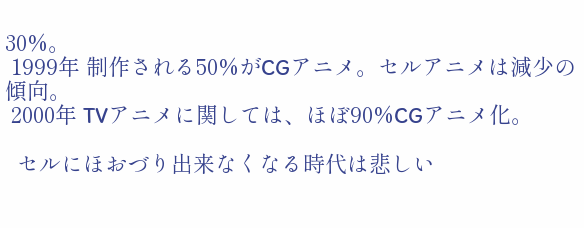30%。
 1999年 制作される50%がCGアニメ。セルアニメは減少の傾向。
 2000年 TVアニメに関しては、ほぼ90%CGアニメ化。

  セルにほおづり出来なくなる時代は悲しい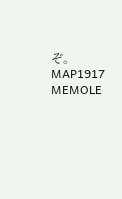ぞ。 MAP1917 MEMOLE